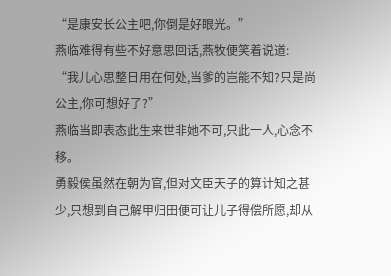“是康安长公主吧,你倒是好眼光。”
燕临难得有些不好意思回话,燕牧便笑着说道:
“我儿心思整日用在何处,当爹的岂能不知?只是尚公主,你可想好了?”
燕临当即表态此生来世非她不可,只此一人,心念不移。
勇毅侯虽然在朝为官,但对文臣天子的算计知之甚少,只想到自己解甲归田便可让儿子得偿所愿,却从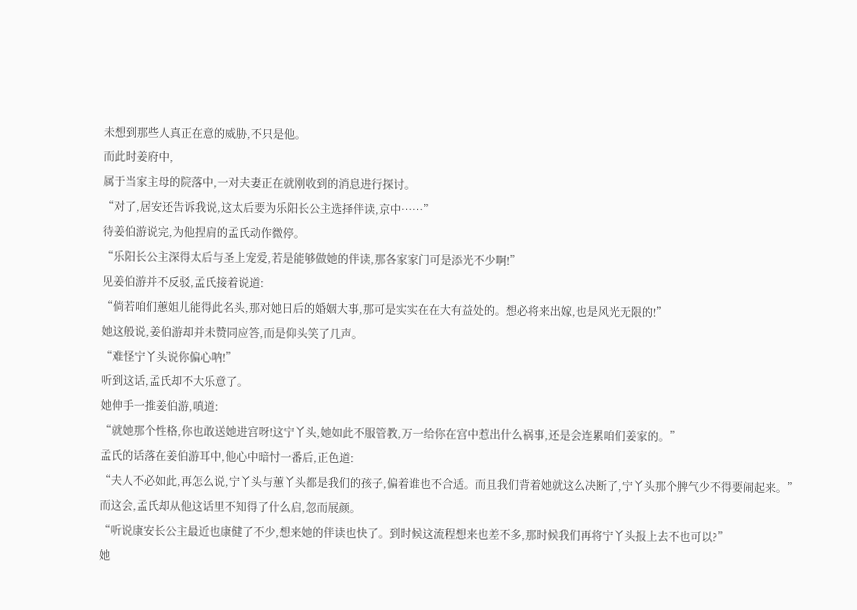未想到那些人真正在意的威胁,不只是他。
而此时姜府中,
属于当家主母的院落中,一对夫妻正在就刚收到的消息进行探讨。
“对了,居安还告诉我说,这太后要为乐阳长公主选择伴读,京中……”
待姜伯游说完,为他捏肩的孟氏动作微停。
“乐阳长公主深得太后与圣上宠爱,若是能够做她的伴读,那各家家门可是添光不少啊!”
见姜伯游并不反驳,孟氏接着说道:
“倘若咱们蕙姐儿能得此名头,那对她日后的婚姻大事,那可是实实在在大有益处的。想必将来出嫁,也是风光无限的!”
她这般说,姜伯游却并未赞同应答,而是仰头笑了几声。
“难怪宁丫头说你偏心呐!”
听到这话,孟氏却不大乐意了。
她伸手一推姜伯游,嗔道:
“就她那个性格,你也敢送她进宫呀!这宁丫头,她如此不服管教,万一给你在宫中惹出什么祸事,还是会连累咱们姜家的。”
孟氏的话落在姜伯游耳中,他心中暗忖一番后,正色道:
“夫人不必如此,再怎么说,宁丫头与蕙丫头都是我们的孩子,偏着谁也不合适。而且我们背着她就这么决断了,宁丫头那个脾气少不得要闹起来。”
而这会,孟氏却从他这话里不知得了什么启,忽而展颜。
“听说康安长公主最近也康健了不少,想来她的伴读也快了。到时候这流程想来也差不多,那时候我们再将宁丫头报上去不也可以?”
她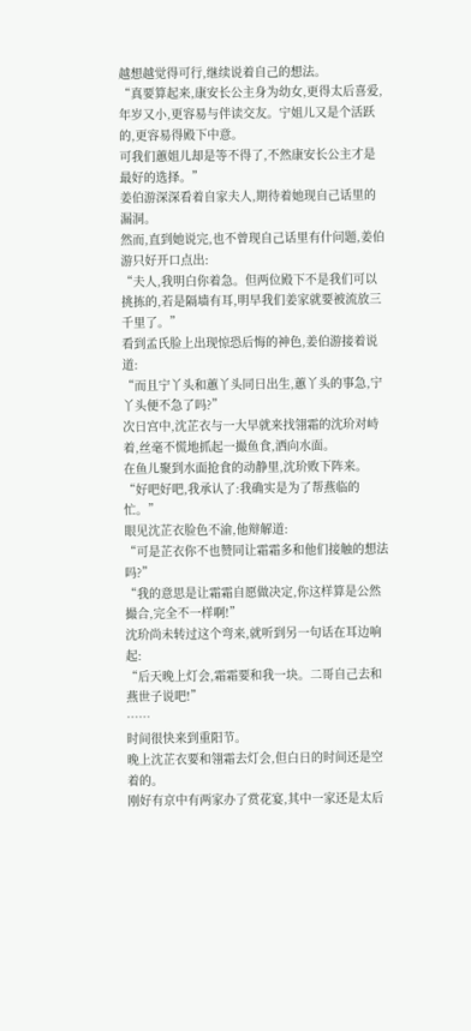越想越觉得可行,继续说着自己的想法。
“真要算起来,康安长公主身为幼女,更得太后喜爱,年岁又小,更容易与伴读交友。宁姐儿又是个活跃的,更容易得殿下中意。
可我们蕙姐儿却是等不得了,不然康安长公主才是最好的选择。”
姜伯游深深看着自家夫人,期待着她现自己话里的漏洞。
然而,直到她说完,也不曾现自己话里有什问题,姜伯游只好开口点出:
“夫人,我明白你着急。但两位殿下不是我们可以挑拣的,若是隔墙有耳,明早我们姜家就要被流放三千里了。”
看到孟氏脸上出现惊恐后悔的神色,姜伯游接着说道:
“而且宁丫头和蕙丫头同日出生,蕙丫头的事急,宁丫头便不急了吗?”
次日宫中,沈芷衣与一大早就来找翎霜的沈玠对峙着,丝毫不慌地抓起一撮鱼食,洒向水面。
在鱼儿聚到水面抢食的动静里,沈玠败下阵来。
“好吧好吧,我承认了:我确实是为了帮燕临的忙。”
眼见沈芷衣脸色不渝,他辩解道:
“可是芷衣你不也赞同让霜霜多和他们接触的想法吗?”
“我的意思是让霜霜自愿做决定,你这样算是公然撮合,完全不一样啊!”
沈玠尚未转过这个弯来,就听到另一句话在耳边响起:
“后天晚上灯会,霜霜要和我一块。二哥自己去和燕世子说吧!”
……
时间很快来到重阳节。
晚上沈芷衣要和翎霜去灯会,但白日的时间还是空着的。
刚好有京中有两家办了赏花宴,其中一家还是太后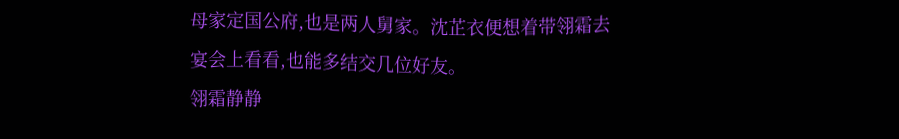母家定国公府,也是两人舅家。沈芷衣便想着带翎霜去宴会上看看,也能多结交几位好友。
翎霜静静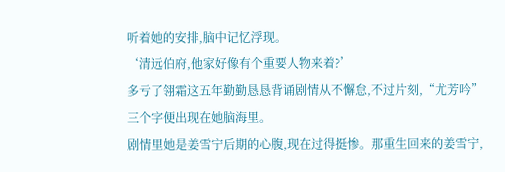听着她的安排,脑中记忆浮现。
‘清远伯府,他家好像有个重要人物来着?’
多亏了翎霜这五年勤勤恳恳背诵剧情从不懈怠,不过片刻,“尤芳吟”三个字便出现在她脑海里。
剧情里她是姜雪宁后期的心腹,现在过得挺惨。那重生回来的姜雪宁,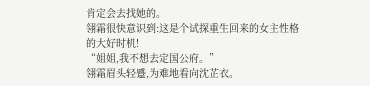肯定会去找她的。
翎霜很快意识到:这是个试探重生回来的女主性格的大好时机!
“姐姐,我不想去定国公府。”
翎霜眉头轻蹙,为难地看向沈芷衣。